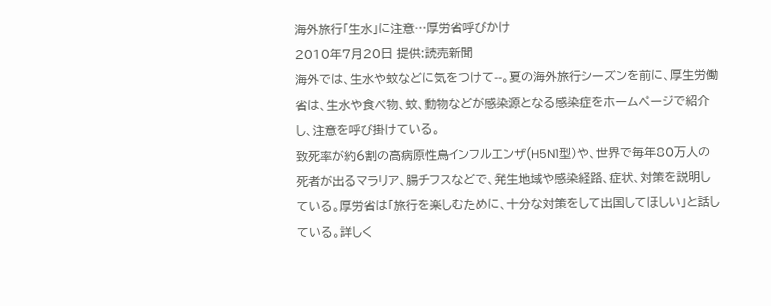海外旅行「生水」に注意…厚労省呼びかけ
2010年7月20日 提供:読売新聞
海外では、生水や蚊などに気をつけて--。夏の海外旅行シーズンを前に、厚生労働省は、生水や食べ物、蚊、動物などが感染源となる感染症をホームページで紹介し、注意を呼び掛けている。
致死率が約6割の高病原性鳥インフルエンザ(H5N1型)や、世界で毎年80万人の死者が出るマラリア、腸チフスなどで、発生地域や感染経路、症状、対策を説明している。厚労省は「旅行を楽しむために、十分な対策をして出国してほしい」と話している。詳しく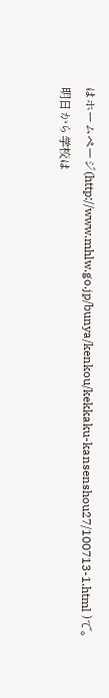はホームページ(http://www.mhlw.go.jp/bunya/kenkou/kekkaku-kansenshou27/100713-1.html )で。
明日から学校は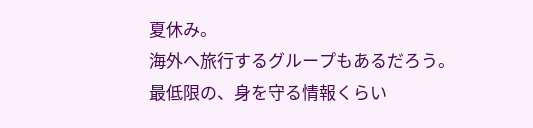夏休み。
海外へ旅行するグループもあるだろう。
最低限の、身を守る情報くらい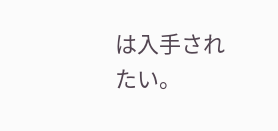は入手されたい。